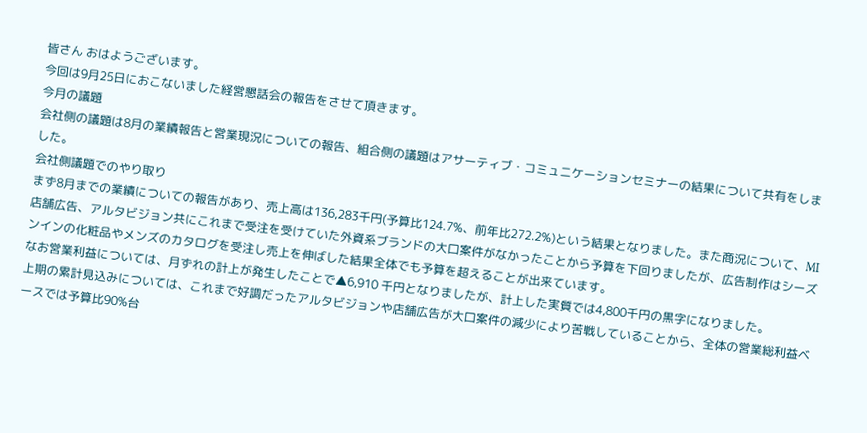皆さん おはようございます。
今回は9月25日におこないました経営懇話会の報告をさせて頂きます。
今月の議題
会社側の議題は8月の業績報告と営業現況についての報告、組合側の議題はアサーティブ・コミュニケーションセミナーの結果について共有をしました。
会社側議題でのやり取り
まず8月までの業績についての報告があり、売上高は136,283千円(予算比124.7%、前年比272.2%)という結果となりました。また商況について、MI店舗広告、アルタビジョン共にこれまで受注を受けていた外資系ブランドの大口案件がなかったことから予算を下回りましたが、広告制作はシーズンインの化粧品やメンズのカタログを受注し売上を伸ばした結果全体でも予算を超えることが出来ています。
なお営業利益については、月ずれの計上が発生したことで▲6,910 千円となりましたが、計上した実質では4,800千円の黒字になりました。
上期の累計見込みについては、これまで好調だったアルタビジョンや店舗広告が大口案件の減少により苦戦していることから、全体の営業総利益ベースでは予算比90%台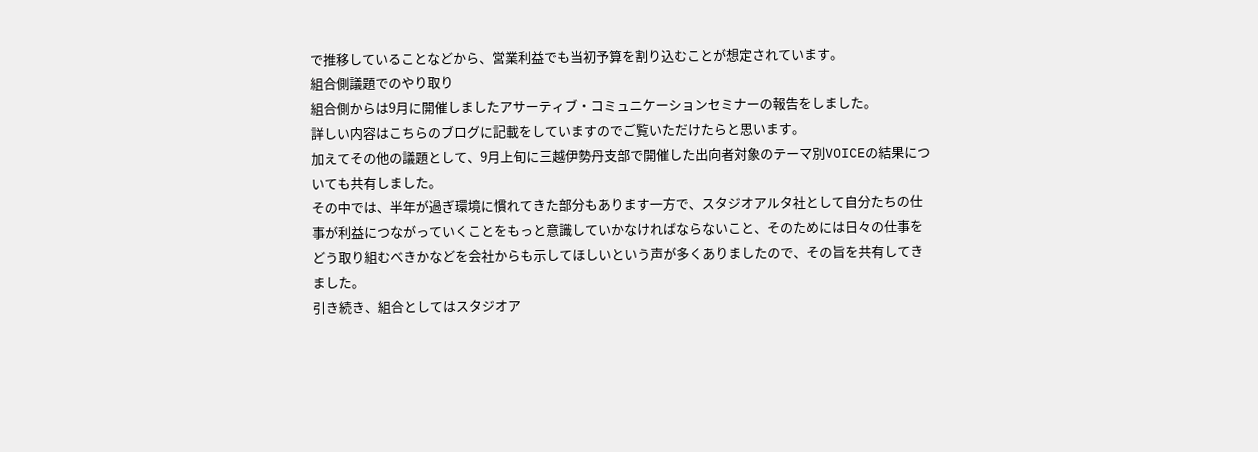で推移していることなどから、営業利益でも当初予算を割り込むことが想定されています。
組合側議題でのやり取り
組合側からは9月に開催しましたアサーティブ・コミュニケーションセミナーの報告をしました。
詳しい内容はこちらのブログに記載をしていますのでご覧いただけたらと思います。
加えてその他の議題として、9月上旬に三越伊勢丹支部で開催した出向者対象のテーマ別VOICEの結果についても共有しました。
その中では、半年が過ぎ環境に慣れてきた部分もあります一方で、スタジオアルタ社として自分たちの仕事が利益につながっていくことをもっと意識していかなければならないこと、そのためには日々の仕事をどう取り組むべきかなどを会社からも示してほしいという声が多くありましたので、その旨を共有してきました。
引き続き、組合としてはスタジオア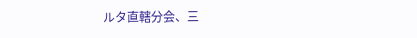ルタ直轄分会、三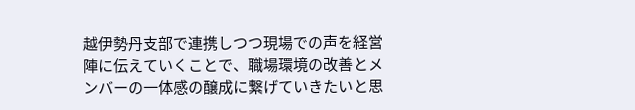越伊勢丹支部で連携しつつ現場での声を経営陣に伝えていくことで、職場環境の改善とメンバーの一体感の醸成に繋げていきたいと思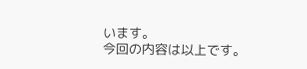います。
今回の内容は以上です。